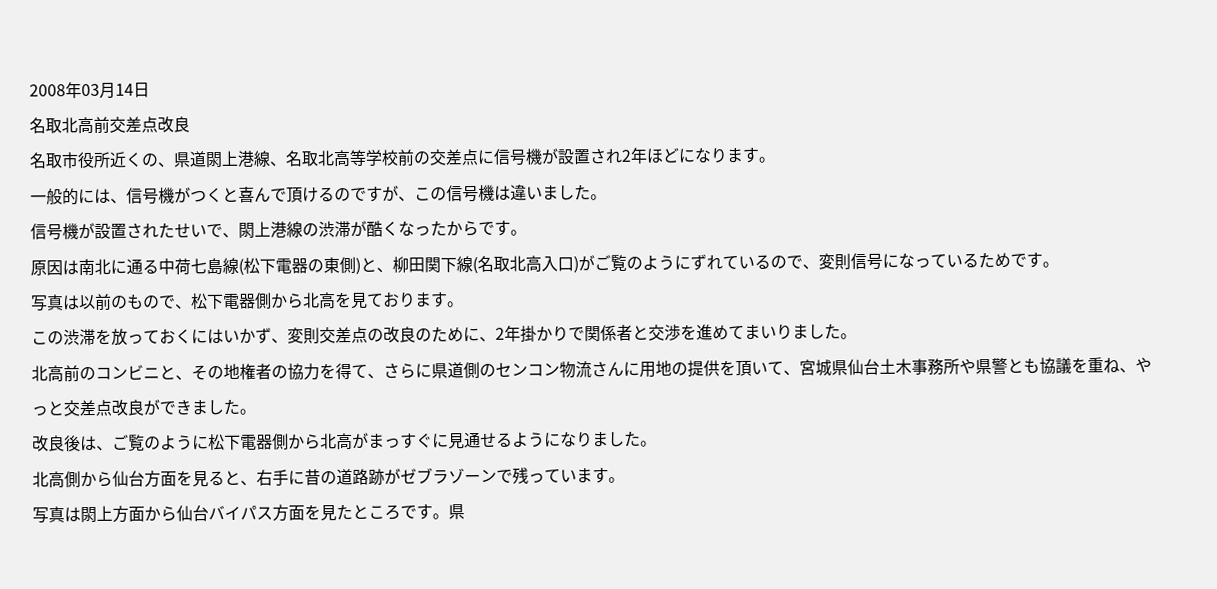2008年03月14日
名取北高前交差点改良
名取市役所近くの、県道閖上港線、名取北高等学校前の交差点に信号機が設置され2年ほどになります。
一般的には、信号機がつくと喜んで頂けるのですが、この信号機は違いました。
信号機が設置されたせいで、閖上港線の渋滞が酷くなったからです。
原因は南北に通る中荷七島線(松下電器の東側)と、柳田関下線(名取北高入口)がご覧のようにずれているので、変則信号になっているためです。
写真は以前のもので、松下電器側から北高を見ております。
この渋滞を放っておくにはいかず、変則交差点の改良のために、2年掛かりで関係者と交渉を進めてまいりました。
北高前のコンビニと、その地権者の協力を得て、さらに県道側のセンコン物流さんに用地の提供を頂いて、宮城県仙台土木事務所や県警とも協議を重ね、やっと交差点改良ができました。
改良後は、ご覧のように松下電器側から北高がまっすぐに見通せるようになりました。
北高側から仙台方面を見ると、右手に昔の道路跡がゼブラゾーンで残っています。
写真は閖上方面から仙台バイパス方面を見たところです。県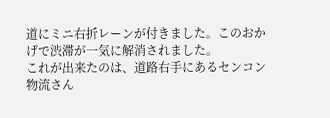道にミニ右折レーンが付きました。このおかげで渋滞が一気に解消されました。
これが出来たのは、道路右手にあるセンコン物流さん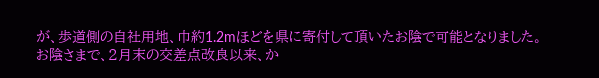が、歩道側の自社用地、巾約1.2mほどを県に寄付して頂いたお陰で可能となりました。
お陰さまで、2月末の交差点改良以来、か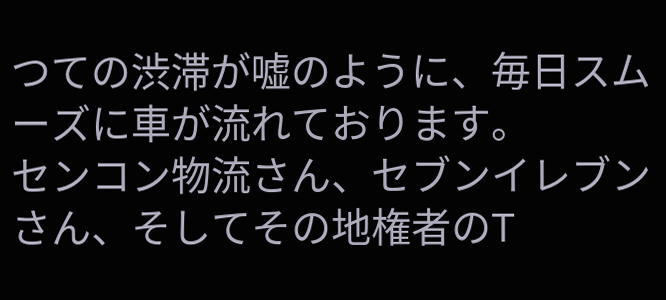つての渋滞が嘘のように、毎日スムーズに車が流れております。
センコン物流さん、セブンイレブンさん、そしてその地権者のT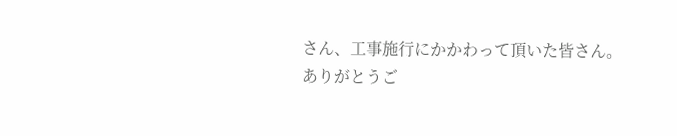さん、工事施行にかかわって頂いた皆さん。
ありがとうご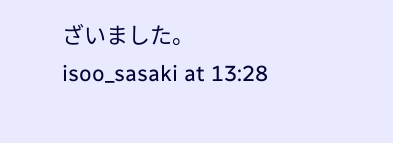ざいました。
isoo_sasaki at 13:28